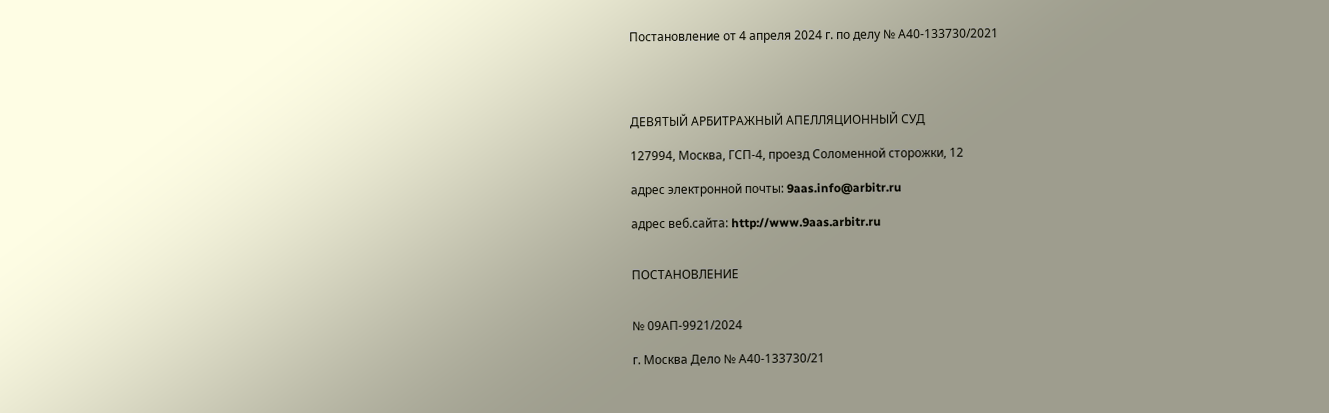Постановление от 4 апреля 2024 г. по делу № А40-133730/2021




ДЕВЯТЫЙ АРБИТРАЖНЫЙ АПЕЛЛЯЦИОННЫЙ СУД

127994, Москва, ГСП-4, проезд Соломенной cторожки, 12

адрес электронной почты: 9aas.info@arbitr.ru

адрес веб.сайта: http://www.9aas.arbitr.ru


ПОСТАНОВЛЕНИЕ


№ 09АП-9921/2024

г. Москва Дело № А40-133730/21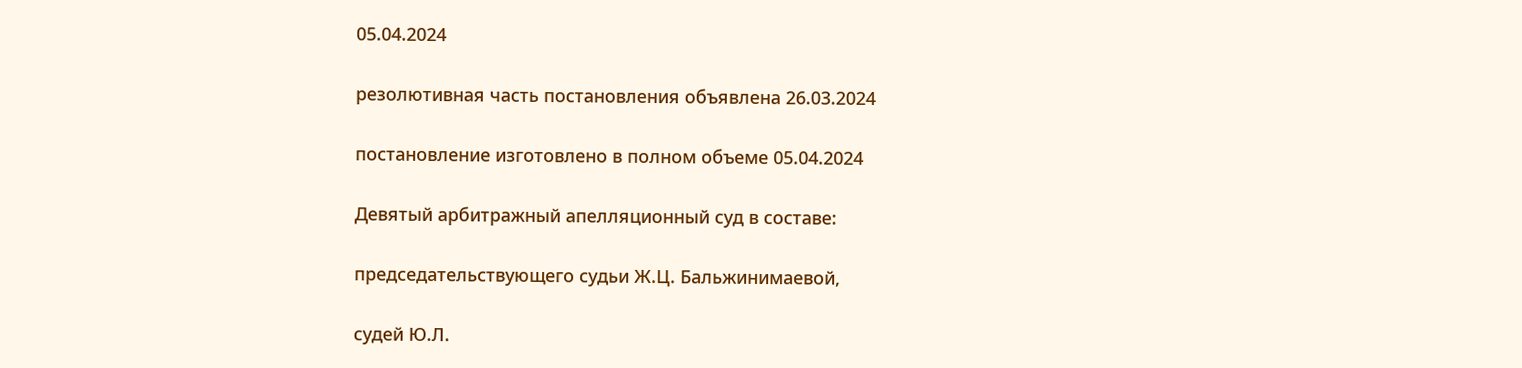05.04.2024

резолютивная часть постановления объявлена 26.03.2024

постановление изготовлено в полном объеме 05.04.2024

Девятый арбитражный апелляционный суд в составе:

председательствующего судьи Ж.Ц. Бальжинимаевой,

судей Ю.Л.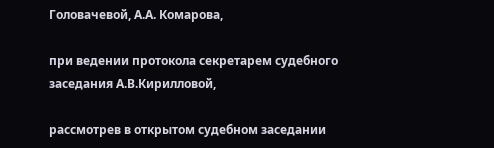Головачевой, А.А. Комарова,

при ведении протокола секретарем судебного заседания А.В.Кирилловой,

рассмотрев в открытом судебном заседании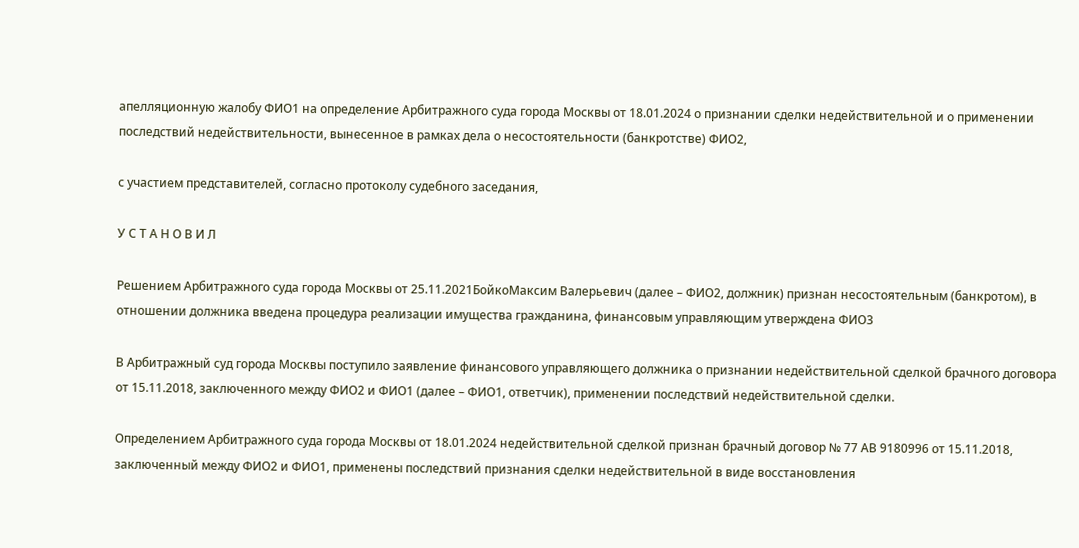апелляционную жалобу ФИО1 на определение Арбитражного суда города Москвы от 18.01.2024 о признании сделки недействительной и о применении последствий недействительности, вынесенное в рамках дела о несостоятельности (банкротстве) ФИО2,

с участием представителей, согласно протоколу судебного заседания,

У С Т А Н О В И Л

Решением Арбитражного суда города Москвы от 25.11.2021БойкоМаксим Валерьевич (далее – ФИО2, должник) признан несостоятельным (банкротом), в отношении должника введена процедура реализации имущества гражданина, финансовым управляющим утверждена ФИО3

В Арбитражный суд города Москвы поступило заявление финансового управляющего должника о признании недействительной сделкой брачного договора от 15.11.2018, заключенного между ФИО2 и ФИО1 (далее – ФИО1, ответчик), применении последствий недействительной сделки.

Определением Арбитражного суда города Москвы от 18.01.2024 недействительной сделкой признан брачный договор № 77 АВ 9180996 от 15.11.2018, заключенный между ФИО2 и ФИО1, применены последствий признания сделки недействительной в виде восстановления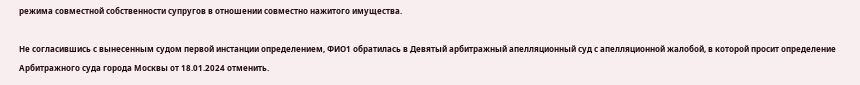режима совместной собственности супругов в отношении совместно нажитого имущества.

Не согласившись с вынесенным судом первой инстанции определением, ФИО1 обратилась в Девятый арбитражный апелляционный суд с апелляционной жалобой, в которой просит определение Арбитражного суда города Москвы от 18.01.2024 отменить.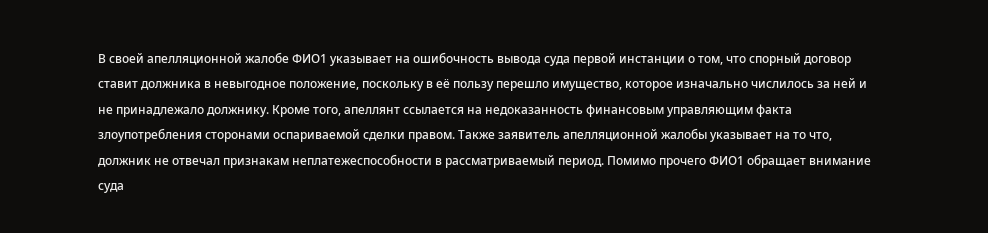В своей апелляционной жалобе ФИО1 указывает на ошибочность вывода суда первой инстанции о том, что спорный договор ставит должника в невыгодное положение, поскольку в её пользу перешло имущество, которое изначально числилось за ней и не принадлежало должнику. Кроме того, апеллянт ссылается на недоказанность финансовым управляющим факта злоупотребления сторонами оспариваемой сделки правом. Также заявитель апелляционной жалобы указывает на то что, должник не отвечал признакам неплатежеспособности в рассматриваемый период. Помимо прочего ФИО1 обращает внимание суда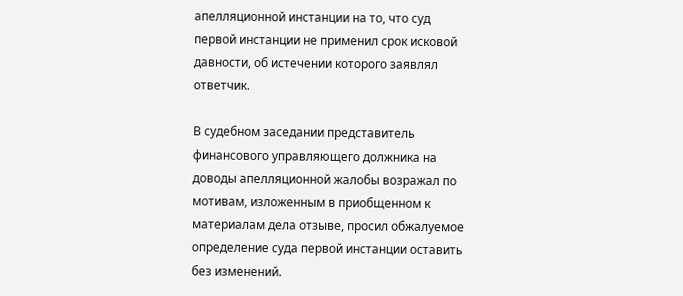апелляционной инстанции на то, что суд первой инстанции не применил срок исковой давности, об истечении которого заявлял ответчик.

В судебном заседании представитель финансового управляющего должника на доводы апелляционной жалобы возражал по мотивам, изложенным в приобщенном к материалам дела отзыве, просил обжалуемое определение суда первой инстанции оставить без изменений.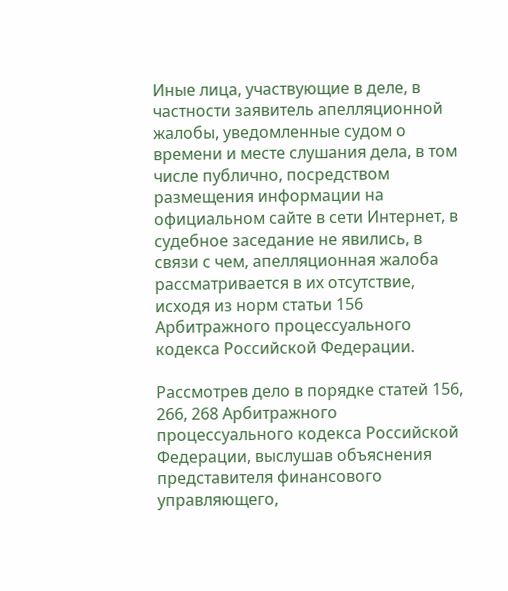Иные лица, участвующие в деле, в частности заявитель апелляционной жалобы, уведомленные судом о времени и месте слушания дела, в том числе публично, посредством размещения информации на официальном сайте в сети Интернет, в судебное заседание не явились, в связи с чем, апелляционная жалоба рассматривается в их отсутствие, исходя из норм статьи 156 Арбитражного процессуального кодекса Российской Федерации.

Рассмотрев дело в порядке статей 156, 266, 268 Арбитражного процессуального кодекса Российской Федерации, выслушав объяснения представителя финансового управляющего,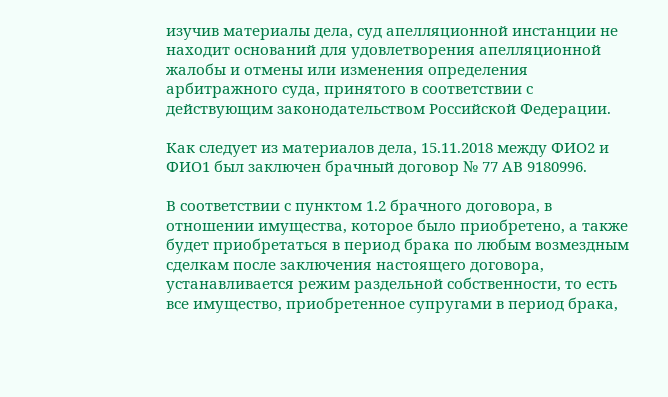изучив материалы дела, суд апелляционной инстанции не находит оснований для удовлетворения апелляционной жалобы и отмены или изменения определения арбитражного суда, принятого в соответствии с действующим законодательством Российской Федерации.

Как следует из материалов дела, 15.11.2018 между ФИО2 и ФИО1 был заключен брачный договор № 77 АВ 9180996.

В соответствии с пунктом 1.2 брачного договора, в отношении имущества, которое было приобретено, а также будет приобретаться в период брака по любым возмездным сделкам после заключения настоящего договора, устанавливается режим раздельной собственности, то есть все имущество, приобретенное супругами в период брака,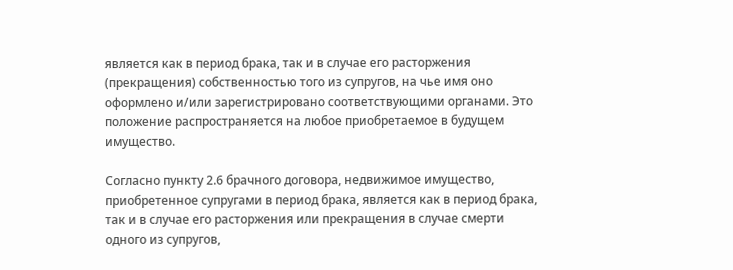является как в период брака, так и в случае его расторжения (прекращения) собственностью того из супругов, на чье имя оно оформлено и/или зарегистрировано соответствующими органами. Это положение распространяется на любое приобретаемое в будущем имущество.

Согласно пункту 2.6 брачного договора, недвижимое имущество, приобретенное супругами в период брака, является как в период брака, так и в случае его расторжения или прекращения в случае смерти одного из супругов,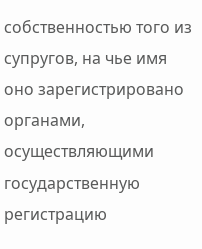собственностью того из супругов, на чье имя оно зарегистрировано органами, осуществляющими государственную регистрацию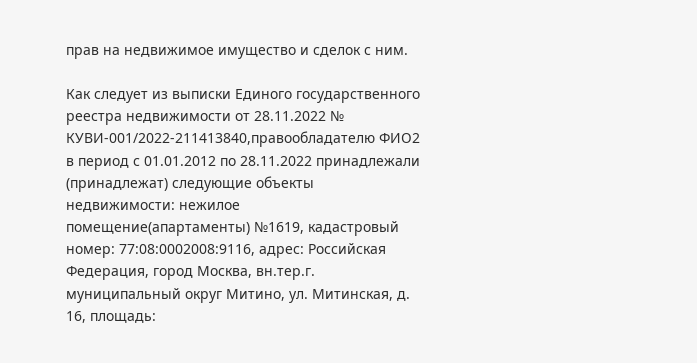прав на недвижимое имущество и сделок с ним.

Как следует из выписки Единого государственного реестра недвижимости от 28.11.2022 № КУВИ-001/2022-211413840,правообладателю ФИО2 в период с 01.01.2012 по 28.11.2022 принадлежали (принадлежат) следующие объекты недвижимости: нежилое помещение(апартаменты) №1619, кадастровый номер: 77:08:0002008:9116, адрес: Российская Федерация, город Москва, вн.тер.г. муниципальный округ Митино, ул. Митинская, д. 16, площадь: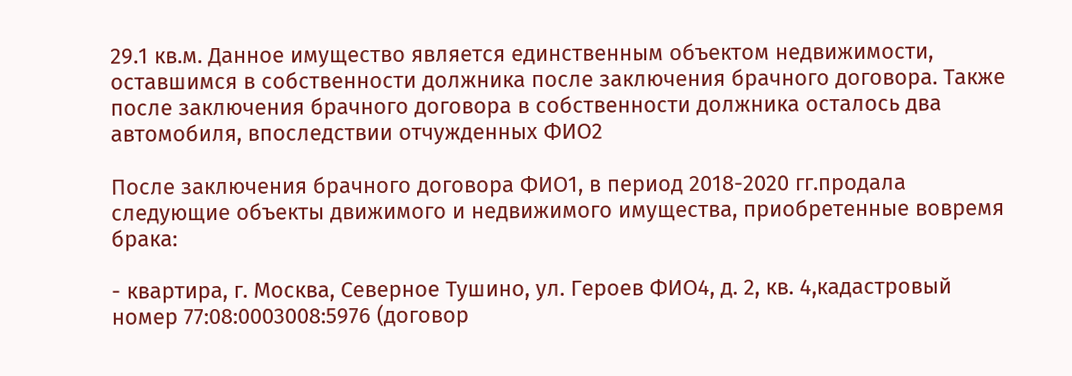29.1 кв.м. Данное имущество является единственным объектом недвижимости, оставшимся в собственности должника после заключения брачного договора. Также после заключения брачного договора в собственности должника осталось два автомобиля, впоследствии отчужденных ФИО2

После заключения брачного договора ФИО1, в период 2018-2020 гг.продала следующие объекты движимого и недвижимого имущества, приобретенные вовремя брака:

- квартира, г. Москва, Северное Тушино, ул. Героев ФИО4, д. 2, кв. 4,кадастровый номер 77:08:0003008:5976 (договор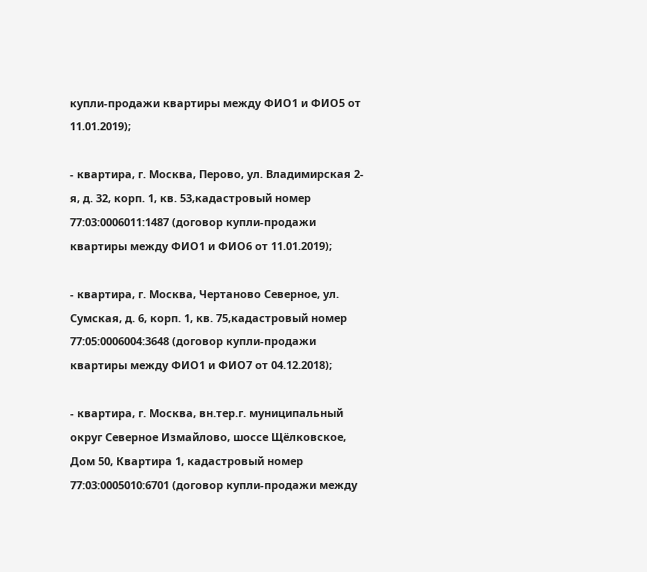купли-продажи квартиры между ФИО1 и ФИО5 от 11.01.2019);

- квартира, г. Москва, Перово, ул. Владимирская 2-я, д. 32, корп. 1, кв. 53,кадастровый номер 77:03:0006011:1487 (договор купли-продажи квартиры между ФИО1 и ФИО6 от 11.01.2019);

- квартира, г. Москва, Чертаново Северное, ул. Сумская, д. 6, корп. 1, кв. 75,кадастровый номер 77:05:0006004:3648 (договор купли-продажи квартиры между ФИО1 и ФИО7 от 04.12.2018);

- квартира, г. Москва, вн.тер.г. муниципальный округ Северное Измайлово, шоссе Щёлковское, Дом 50, Квартира 1, кадастровый номер 77:03:0005010:6701 (договор купли-продажи между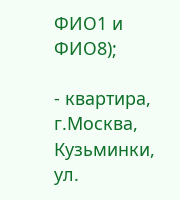ФИО1 и ФИО8);

- квартира, г.Москва, Кузьминки, ул.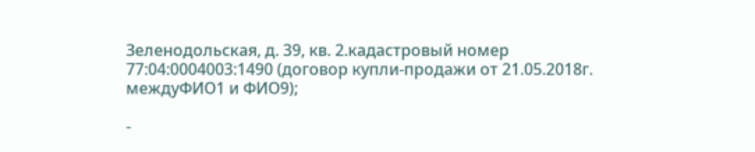Зеленодольская, д. 39, кв. 2.кадастровый номер 77:04:0004003:1490 (договор купли-продажи от 21.05.2018г. междуФИО1 и ФИО9);

-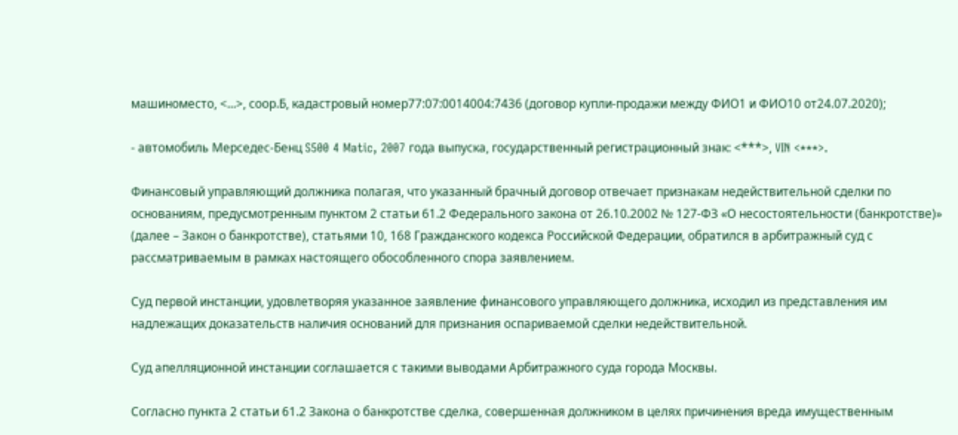машиноместо, <...>, соор.Б, кадастровый номер77:07:0014004:7436 (договор купли-продажи между ФИО1 и ФИО10 от24.07.2020);

- автомобиль Мерседес-Бенц S500 4 Matic, 2007 года выпуска, государственный регистрационный знак: <***>, VIN <***>.

Финансовый управляющий должника полагая, что указанный брачный договор отвечает признакам недействительной сделки по основаниям, предусмотренным пунктом 2 статьи 61.2 Федерального закона от 26.10.2002 № 127-ФЗ «О несостоятельности (банкротстве)» (далее – Закон о банкротстве), статьями 10, 168 Гражданского кодекса Российской Федерации, обратился в арбитражный суд с рассматриваемым в рамках настоящего обособленного спора заявлением.

Суд первой инстанции, удовлетворяя указанное заявление финансового управляющего должника, исходил из представления им надлежащих доказательств наличия оснований для признания оспариваемой сделки недействительной.

Суд апелляционной инстанции соглашается с такими выводами Арбитражного суда города Москвы.

Согласно пункта 2 статьи 61.2 Закона о банкротстве сделка, совершенная должником в целях причинения вреда имущественным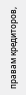правам кредиторов,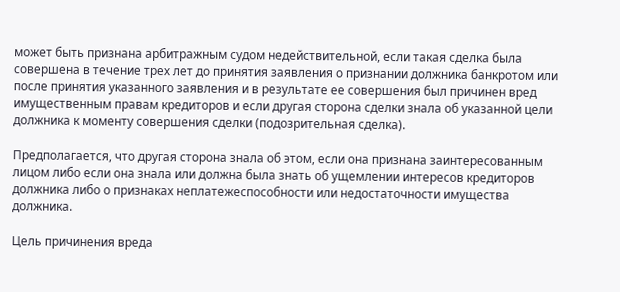может быть признана арбитражным судом недействительной, если такая сделка была совершена в течение трех лет до принятия заявления о признании должника банкротом или после принятия указанного заявления и в результате ее совершения был причинен вред имущественным правам кредиторов и если другая сторона сделки знала об указанной цели должника к моменту совершения сделки (подозрительная сделка).

Предполагается, что другая сторона знала об этом, если она признана заинтересованным лицом либо если она знала или должна была знать об ущемлении интересов кредиторов должника либо о признаках неплатежеспособности или недостаточности имущества должника.

Цель причинения вреда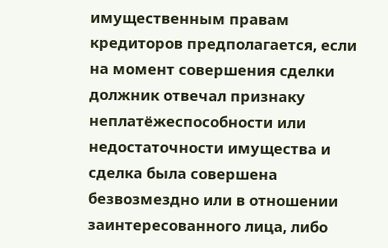имущественным правам кредиторов предполагается, если на момент совершения сделки должник отвечал признаку неплатёжеспособности или недостаточности имущества и сделка была совершена безвозмездно или в отношении заинтересованного лица, либо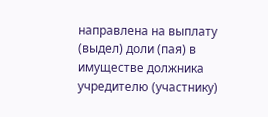направлена на выплату (выдел) доли (пая) в имуществе должника учредителю (участнику)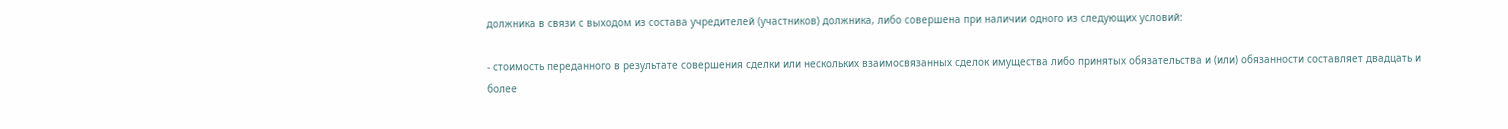должника в связи с выходом из состава учредителей (участников) должника, либо совершена при наличии одного из следующих условий:

- стоимость переданного в результате совершения сделки или нескольких взаимосвязанных сделок имущества либо принятых обязательства и (или) обязанности составляет двадцать и более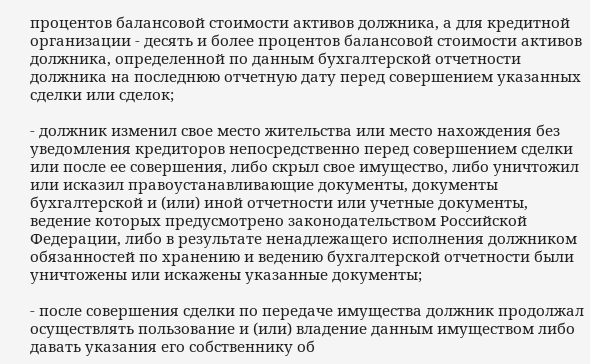процентов балансовой стоимости активов должника, а для кредитной организации - десять и более процентов балансовой стоимости активов должника, определенной по данным бухгалтерской отчетности должника на последнюю отчетную дату перед совершением указанных сделки или сделок;

- должник изменил свое место жительства или место нахождения без уведомления кредиторов непосредственно перед совершением сделки или после ее совершения, либо скрыл свое имущество, либо уничтожил или исказил правоустанавливающие документы, документы бухгалтерской и (или) иной отчетности или учетные документы, ведение которых предусмотрено законодательством Российской Федерации, либо в результате ненадлежащего исполнения должником обязанностей по хранению и ведению бухгалтерской отчетности были уничтожены или искажены указанные документы;

- после совершения сделки по передаче имущества должник продолжал осуществлять пользование и (или) владение данным имуществом либо давать указания его собственнику об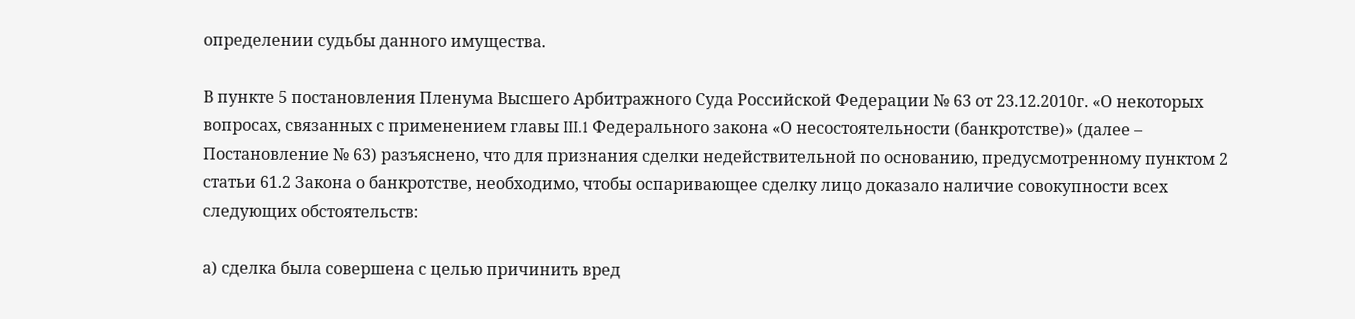определении судьбы данного имущества.

В пункте 5 постановления Пленума Высшего Арбитражного Суда Российской Федерации № 63 от 23.12.2010г. «О некоторых вопросах, связанных с применением главы III.1 Федерального закона «О несостоятельности (банкротстве)» (далее – Постановление № 63) разъяснено, что для признания сделки недействительной по основанию, предусмотренному пунктом 2 статьи 61.2 Закона о банкротстве, необходимо, чтобы оспаривающее сделку лицо доказало наличие совокупности всех следующих обстоятельств:

а) сделка была совершена с целью причинить вред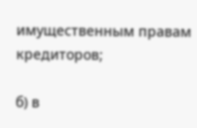имущественным правам кредиторов;

б) в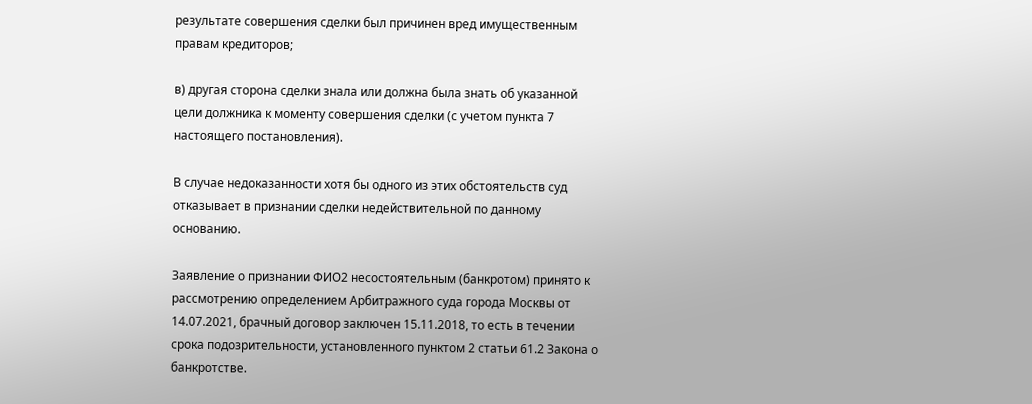результате совершения сделки был причинен вред имущественным правам кредиторов;

в) другая сторона сделки знала или должна была знать об указанной цели должника к моменту совершения сделки (с учетом пункта 7 настоящего постановления).

В случае недоказанности хотя бы одного из этих обстоятельств суд отказывает в признании сделки недействительной по данному основанию.

Заявление о признании ФИО2 несостоятельным (банкротом) принято к рассмотрению определением Арбитражного суда города Москвы от 14.07.2021, брачный договор заключен 15.11.2018, то есть в течении срока подозрительности, установленного пунктом 2 статьи 61.2 Закона о банкротстве.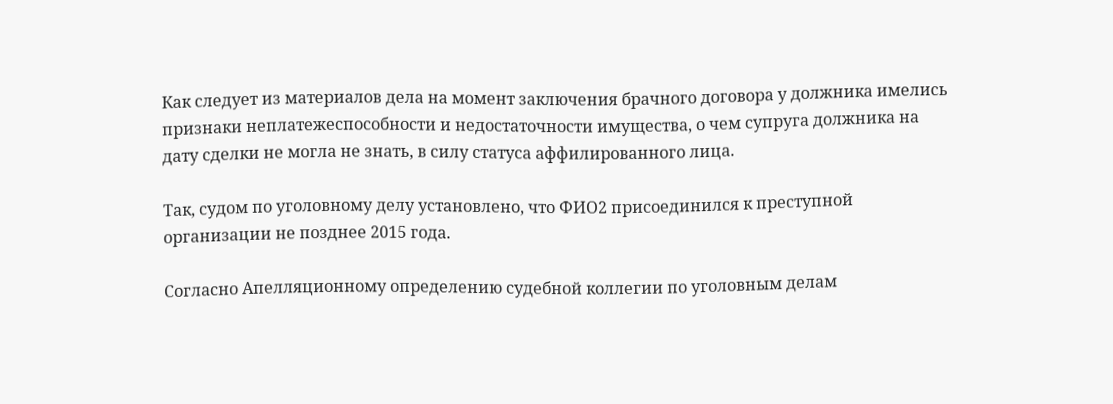Как следует из материалов дела на момент заключения брачного договора у должника имелись признаки неплатежеспособности и недостаточности имущества, о чем супруга должника на дату сделки не могла не знать, в силу статуса аффилированного лица.

Так, судом по уголовному делу установлено, что ФИО2 присоединился к преступной организации не позднее 2015 года.

Согласно Апелляционному определению судебной коллегии по уголовным делам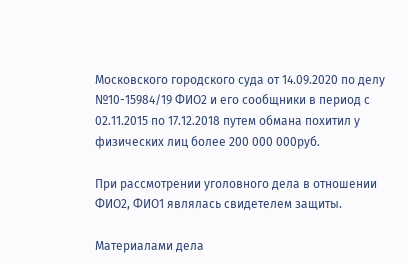Московского городского суда от 14.09.2020 по делу №10-15984/19 ФИО2 и его сообщники в период с 02.11.2015 по 17.12.2018 путем обмана похитил у физических лиц более 200 000 000руб.

При рассмотрении уголовного дела в отношении ФИО2, ФИО1 являлась свидетелем защиты.

Материалами дела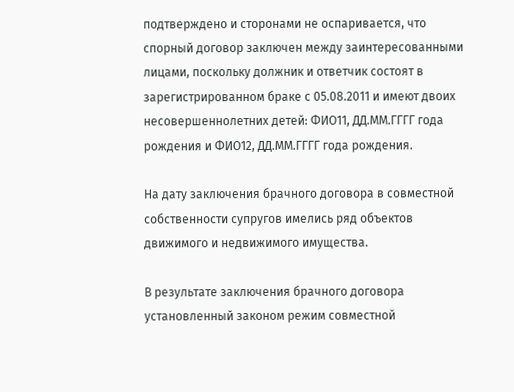подтверждено и сторонами не оспаривается, что спорный договор заключен между заинтересованными лицами, поскольку должник и ответчик состоят в зарегистрированном браке с 05.08.2011 и имеют двоих несовершеннолетних детей: ФИО11, ДД.ММ.ГГГГ года рождения и ФИО12, ДД.ММ.ГГГГ года рождения.

На дату заключения брачного договора в совместной собственности супругов имелись ряд объектов движимого и недвижимого имущества.

В результате заключения брачного договора установленный законом режим совместной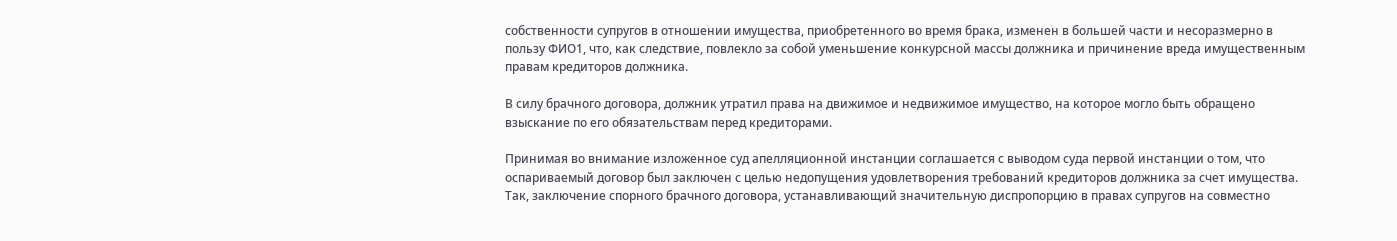собственности супругов в отношении имущества, приобретенного во время брака, изменен в большей части и несоразмерно в пользу ФИО1, что, как следствие, повлекло за собой уменьшение конкурсной массы должника и причинение вреда имущественным правам кредиторов должника.

В силу брачного договора, должник утратил права на движимое и недвижимое имущество, на которое могло быть обращено взыскание по его обязательствам перед кредиторами.

Принимая во внимание изложенное суд апелляционной инстанции соглашается с выводом суда первой инстанции о том, что оспариваемый договор был заключен с целью недопущения удовлетворения требований кредиторов должника за счет имущества. Так, заключение спорного брачного договора, устанавливающий значительную диспропорцию в правах супругов на совместно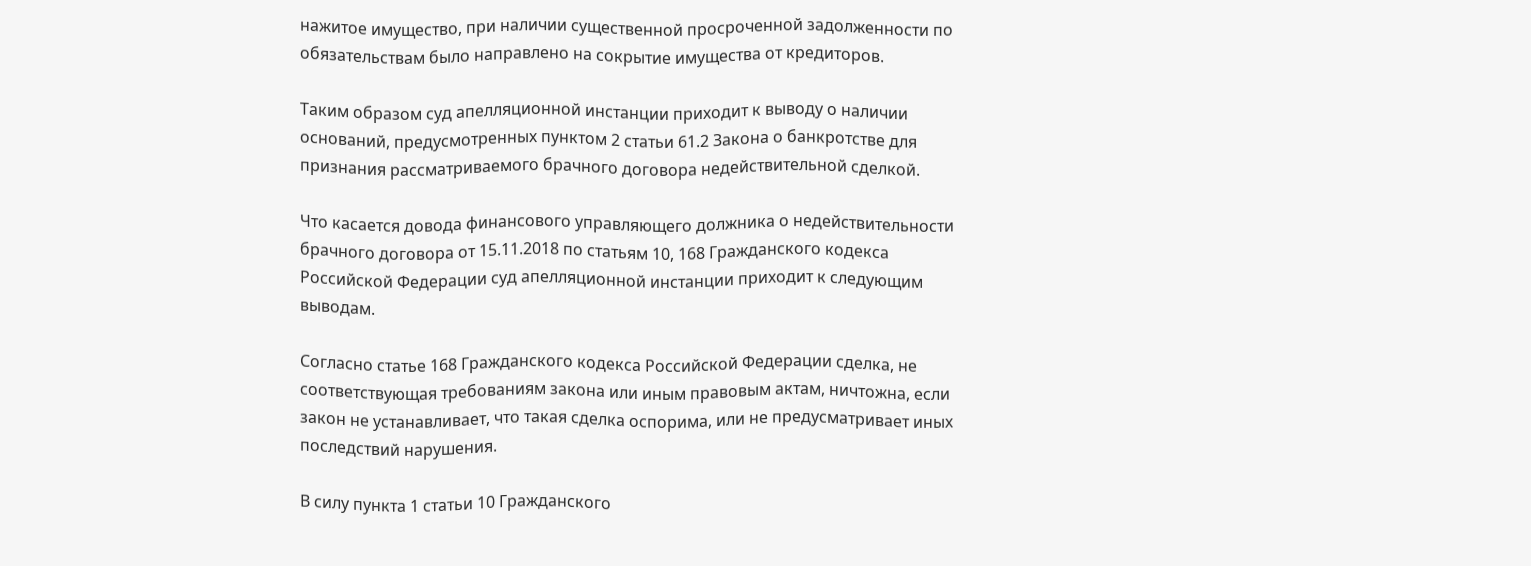нажитое имущество, при наличии существенной просроченной задолженности по обязательствам было направлено на сокрытие имущества от кредиторов.

Таким образом суд апелляционной инстанции приходит к выводу о наличии оснований, предусмотренных пунктом 2 статьи 61.2 Закона о банкротстве для признания рассматриваемого брачного договора недействительной сделкой.

Что касается довода финансового управляющего должника о недействительности брачного договора от 15.11.2018 по статьям 10, 168 Гражданского кодекса Российской Федерации суд апелляционной инстанции приходит к следующим выводам.

Согласно статье 168 Гражданского кодекса Российской Федерации сделка, не соответствующая требованиям закона или иным правовым актам, ничтожна, если закон не устанавливает, что такая сделка оспорима, или не предусматривает иных последствий нарушения.

В силу пункта 1 статьи 10 Гражданского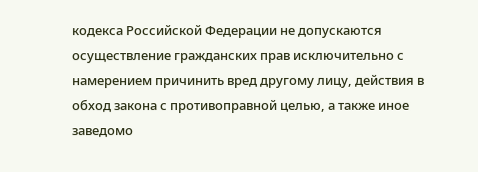кодекса Российской Федерации не допускаются осуществление гражданских прав исключительно с намерением причинить вред другому лицу, действия в обход закона с противоправной целью, а также иное заведомо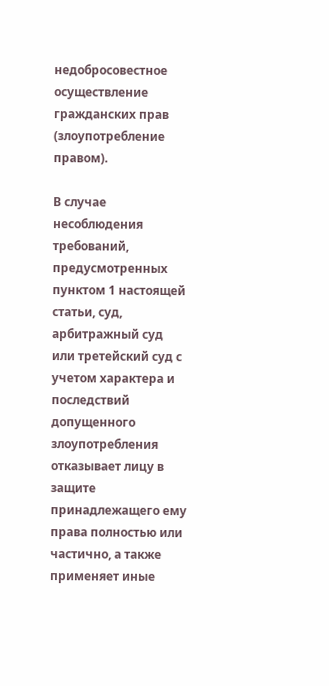недобросовестное осуществление гражданских прав (злоупотребление правом).

В случае несоблюдения требований, предусмотренных пунктом 1 настоящей статьи, суд, арбитражный суд или третейский суд с учетом характера и последствий допущенного злоупотребления отказывает лицу в защите принадлежащего ему права полностью или частично, а также применяет иные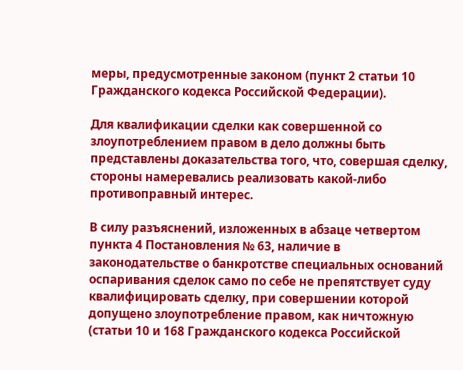меры, предусмотренные законом (пункт 2 статьи 10 Гражданского кодекса Российской Федерации).

Для квалификации сделки как совершенной со злоупотреблением правом в дело должны быть представлены доказательства того, что, совершая сделку, стороны намеревались реализовать какой-либо противоправный интерес.

В силу разъяснений, изложенных в абзаце четвертом пункта 4 Постановления № 63, наличие в законодательстве о банкротстве специальных оснований оспаривания сделок само по себе не препятствует суду квалифицировать сделку, при совершении которой допущено злоупотребление правом, как ничтожную (статьи 10 и 168 Гражданского кодекса Российской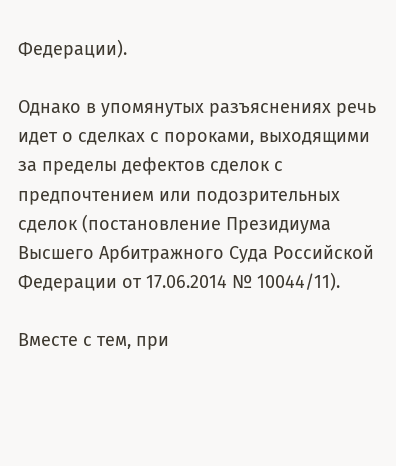Федерации).

Однако в упомянутых разъяснениях речь идет о сделках с пороками, выходящими за пределы дефектов сделок с предпочтением или подозрительных сделок (постановление Президиума Высшего Арбитражного Суда Российской Федерации от 17.06.2014 № 10044/11).

Вместе с тем, при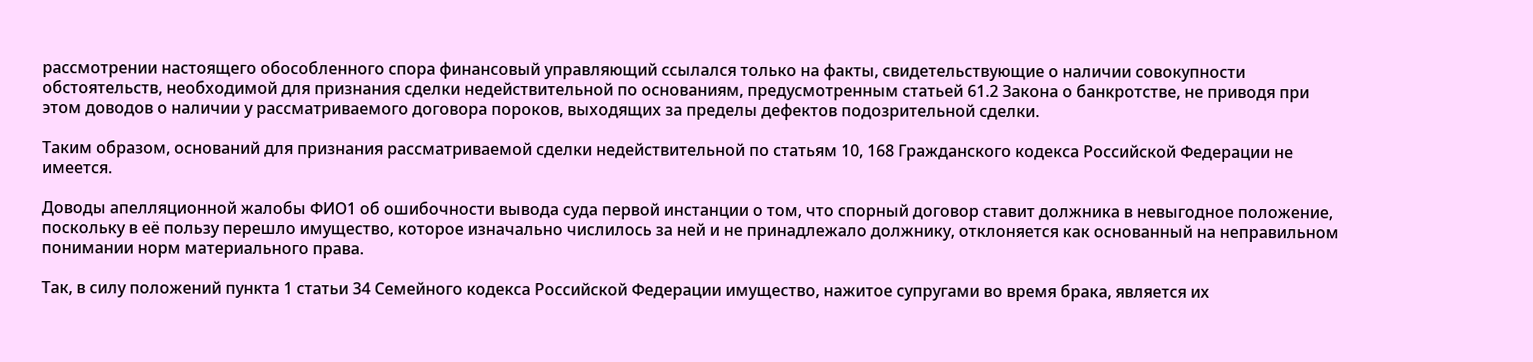рассмотрении настоящего обособленного спора финансовый управляющий ссылался только на факты, свидетельствующие о наличии совокупности обстоятельств, необходимой для признания сделки недействительной по основаниям, предусмотренным статьей 61.2 Закона о банкротстве, не приводя при этом доводов о наличии у рассматриваемого договора пороков, выходящих за пределы дефектов подозрительной сделки.

Таким образом, оснований для признания рассматриваемой сделки недействительной по статьям 10, 168 Гражданского кодекса Российской Федерации не имеется.

Доводы апелляционной жалобы ФИО1 об ошибочности вывода суда первой инстанции о том, что спорный договор ставит должника в невыгодное положение, поскольку в её пользу перешло имущество, которое изначально числилось за ней и не принадлежало должнику, отклоняется как основанный на неправильном понимании норм материального права.

Так, в силу положений пункта 1 статьи 34 Семейного кодекса Российской Федерации имущество, нажитое супругами во время брака, является их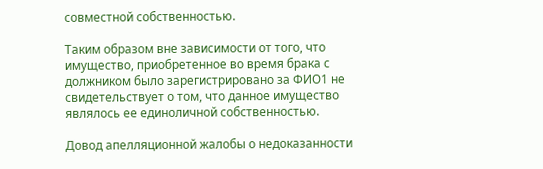совместной собственностью.

Таким образом вне зависимости от того, что имущество, приобретенное во время брака с должником было зарегистрировано за ФИО1 не свидетельствует о том, что данное имущество являлось ее единоличной собственностью.

Довод апелляционной жалобы о недоказанности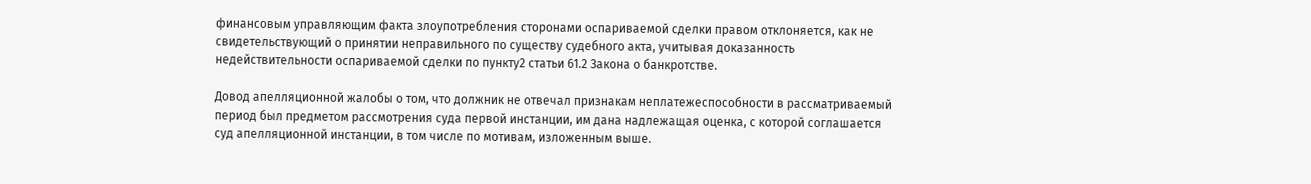финансовым управляющим факта злоупотребления сторонами оспариваемой сделки правом отклоняется, как не свидетельствующий о принятии неправильного по существу судебного акта, учитывая доказанность недействительности оспариваемой сделки по пункту2 статьи 61.2 Закона о банкротстве.

Довод апелляционной жалобы о том, что должник не отвечал признакам неплатежеспособности в рассматриваемый период был предметом рассмотрения суда первой инстанции, им дана надлежащая оценка, с которой соглашается суд апелляционной инстанции, в том числе по мотивам, изложенным выше.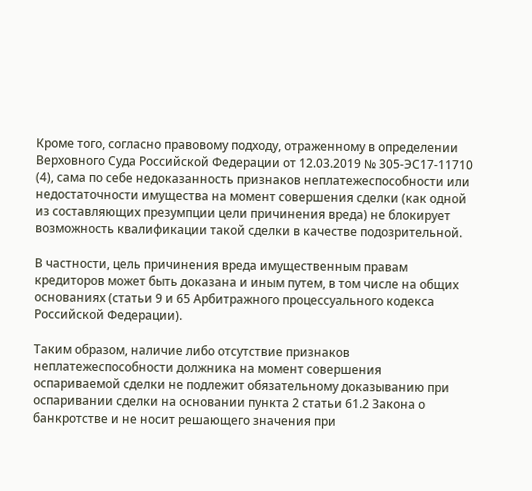Кроме того, согласно правовому подходу, отраженному в определении Верховного Суда Российской Федерации от 12.03.2019 № 305-ЭС17-11710 (4), сама по себе недоказанность признаков неплатежеспособности или недостаточности имущества на момент совершения сделки (как одной из составляющих презумпции цели причинения вреда) не блокирует возможность квалификации такой сделки в качестве подозрительной.

В частности, цель причинения вреда имущественным правам кредиторов может быть доказана и иным путем, в том числе на общих основаниях (статьи 9 и 65 Арбитражного процессуального кодекса Российской Федерации).

Таким образом, наличие либо отсутствие признаков неплатежеспособности должника на момент совершения оспариваемой сделки не подлежит обязательному доказыванию при оспаривании сделки на основании пункта 2 статьи 61.2 Закона о банкротстве и не носит решающего значения при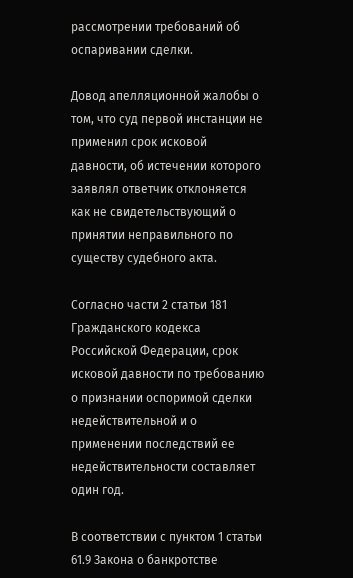рассмотрении требований об оспаривании сделки.

Довод апелляционной жалобы о том, что суд первой инстанции не применил срок исковой давности, об истечении которого заявлял ответчик отклоняется как не свидетельствующий о принятии неправильного по существу судебного акта.

Согласно части 2 статьи 181 Гражданского кодекса Российской Федерации, срок исковой давности по требованию о признании оспоримой сделки недействительной и о применении последствий ее недействительности составляет один год.

В соответствии с пунктом 1 статьи 61.9 Закона о банкротстве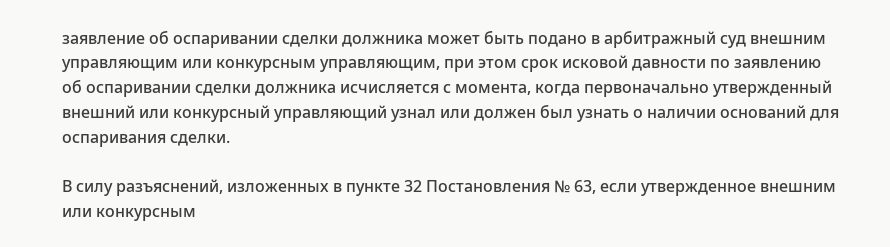заявление об оспаривании сделки должника может быть подано в арбитражный суд внешним управляющим или конкурсным управляющим, при этом срок исковой давности по заявлению об оспаривании сделки должника исчисляется с момента, когда первоначально утвержденный внешний или конкурсный управляющий узнал или должен был узнать о наличии оснований для оспаривания сделки.

В силу разъяснений, изложенных в пункте 32 Постановления № 63, если утвержденное внешним или конкурсным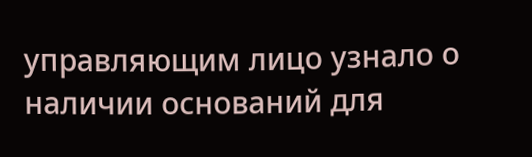управляющим лицо узнало о наличии оснований для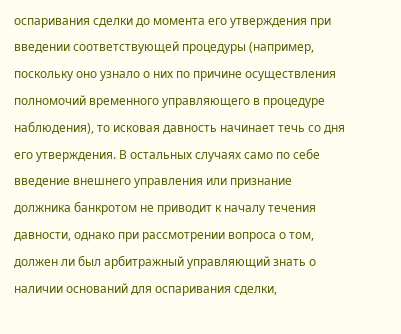оспаривания сделки до момента его утверждения при введении соответствующей процедуры (например, поскольку оно узнало о них по причине осуществления полномочий временного управляющего в процедуре наблюдения), то исковая давность начинает течь со дня его утверждения. В остальных случаях само по себе введение внешнего управления или признание должника банкротом не приводит к началу течения давности, однако при рассмотрении вопроса о том, должен ли был арбитражный управляющий знать о наличии оснований для оспаривания сделки,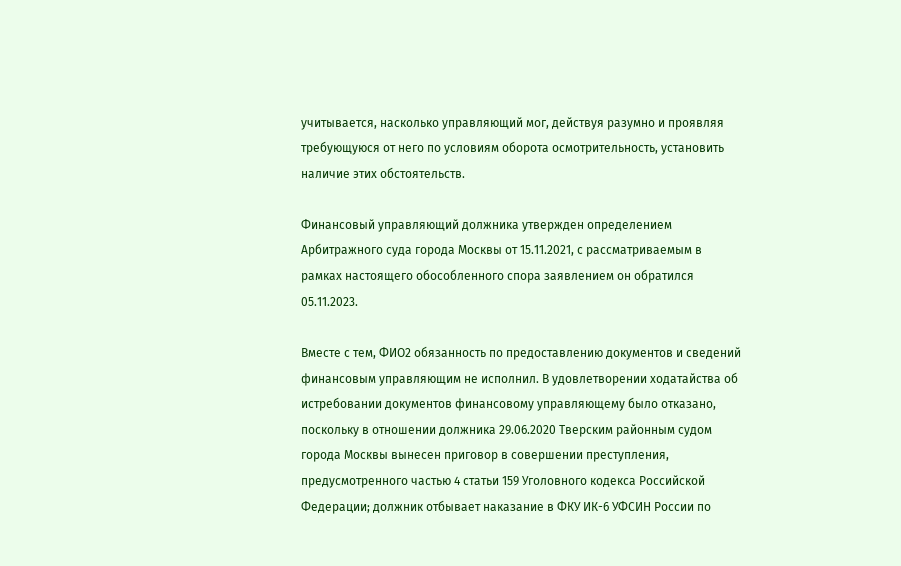учитывается, насколько управляющий мог, действуя разумно и проявляя требующуюся от него по условиям оборота осмотрительность, установить наличие этих обстоятельств.

Финансовый управляющий должника утвержден определением Арбитражного суда города Москвы от 15.11.2021, с рассматриваемым в рамках настоящего обособленного спора заявлением он обратился 05.11.2023.

Вместе с тем, ФИО2 обязанность по предоставлению документов и сведений финансовым управляющим не исполнил. В удовлетворении ходатайства об истребовании документов финансовому управляющему было отказано, поскольку в отношении должника 29.06.2020 Тверским районным судом города Москвы вынесен приговор в совершении преступления, предусмотренного частью 4 статьи 159 Уголовного кодекса Российской Федерации; должник отбывает наказание в ФКУ ИК-6 УФСИН России по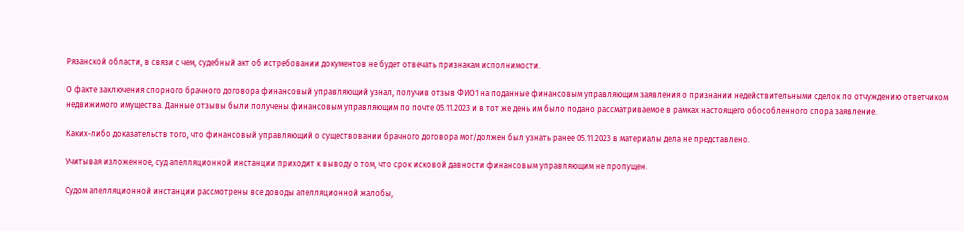Рязанской области, в связи с чем, судебный акт об истребовании документов не будет отвечать признакам исполнимости.

О факте заключения спорного брачного договора финансовый управляющий узнал, получив отзыв ФИО1 на поданные финансовым управляющим заявления о признании недействительными сделок по отчуждению ответчиком недвижимого имущества. Данные отзывы были получены финансовым управляющим по почте 05.11.2023 и в тот же день им было подано рассматриваемое в рамках настоящего обособленного спора заявление.

Каких-либо доказательств того, что финансовый управляющий о существовании брачного договора мог/должен был узнать ранее 05.11.2023 в материалы дела не представлено.

Учитывая изложенное, суд апелляционной инстанции приходит к выводу о том, что срок исковой давности финансовым управляющим не пропущен.

Судом апелляционной инстанции рассмотрены все доводы апелляционной жалобы,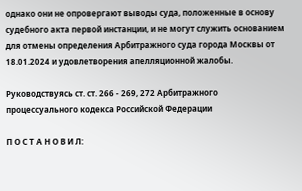однако они не опровергают выводы суда, положенные в основу судебного акта первой инстанции, и не могут служить основанием для отмены определения Арбитражного суда города Москвы от 18.01.2024 и удовлетворения апелляционной жалобы.

Руководствуясь ст. ст. 266 - 269, 272 Арбитражного процессуального кодекса Российской Федерации

П О С Т А Н О В И Л: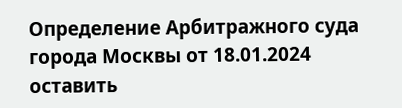Определение Арбитражного суда города Москвы от 18.01.2024 оставить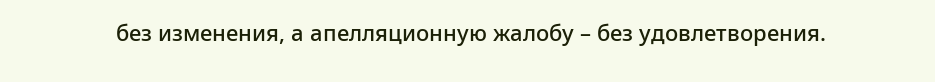без изменения, а апелляционную жалобу – без удовлетворения.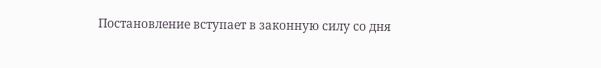Постановление вступает в законную силу со дня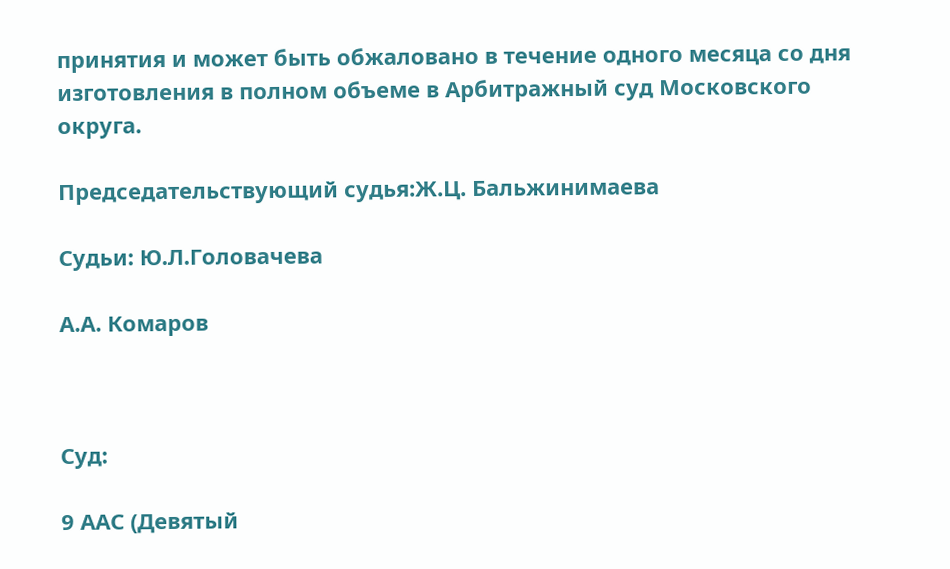принятия и может быть обжаловано в течение одного месяца со дня изготовления в полном объеме в Арбитражный суд Московского округа.

Председательствующий судья:Ж.Ц. Бальжинимаева

Судьи: Ю.Л.Головачева

А.А. Комаров



Суд:

9 ААС (Девятый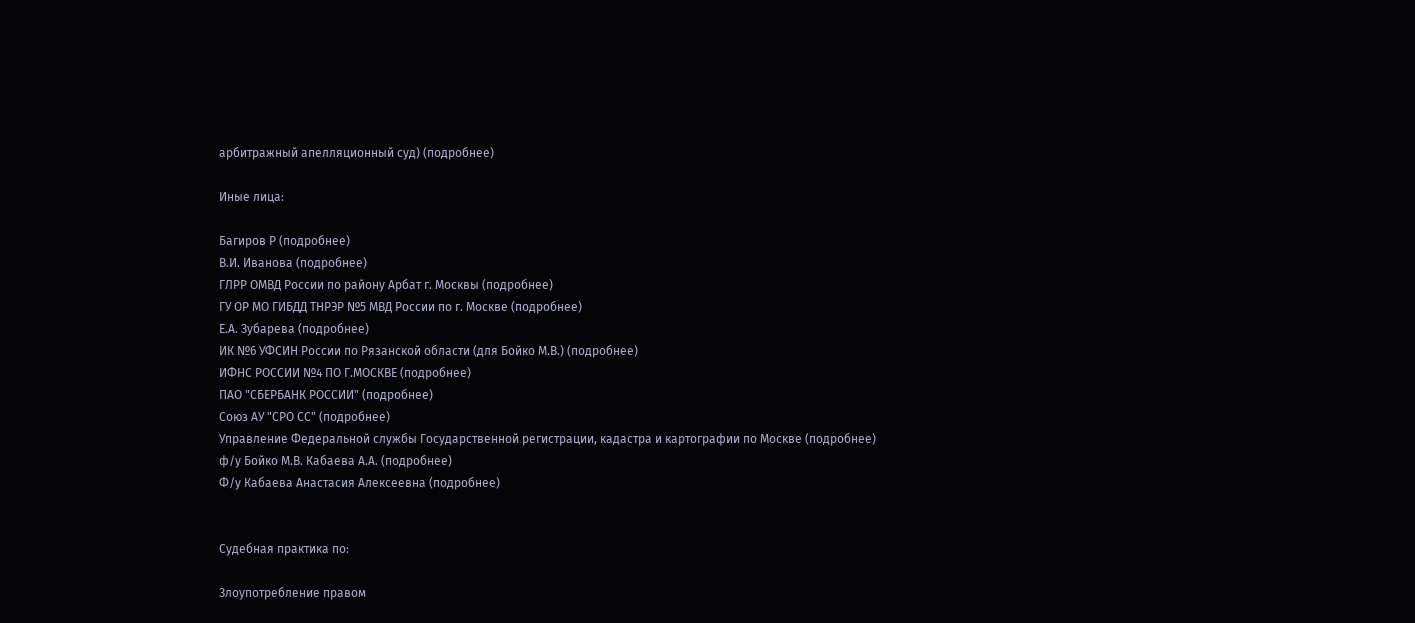арбитражный апелляционный суд) (подробнее)

Иные лица:

Багиров Р (подробнее)
В.И. Иванова (подробнее)
ГЛРР ОМВД России по району Арбат г. Москвы (подробнее)
ГУ ОР МО ГИБДД ТНРЭР №5 МВД России по г. Москве (подробнее)
Е.А. Зубарева (подробнее)
ИК №6 УФСИН России по Рязанской области (для Бойко М.В.) (подробнее)
ИФНС РОССИИ №4 ПО Г.МОСКВЕ (подробнее)
ПАО "СБЕРБАНК РОССИИ" (подробнее)
Союз АУ "СРО СС" (подробнее)
Управление Федеральной службы Государственной регистрации, кадастра и картографии по Москве (подробнее)
ф/у Бойко М.В. Кабаева А.А. (подробнее)
Ф/у Кабаева Анастасия Алексеевна (подробнее)


Судебная практика по:

Злоупотребление правом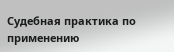Судебная практика по применению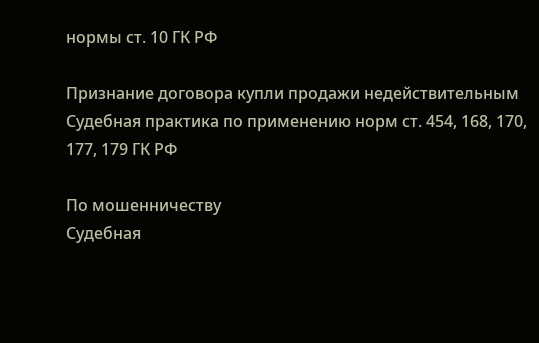нормы ст. 10 ГК РФ

Признание договора купли продажи недействительным
Судебная практика по применению норм ст. 454, 168, 170, 177, 179 ГК РФ

По мошенничеству
Судебная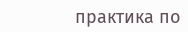практика по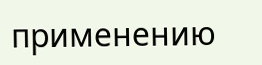применению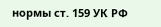нормы ст. 159 УК РФ